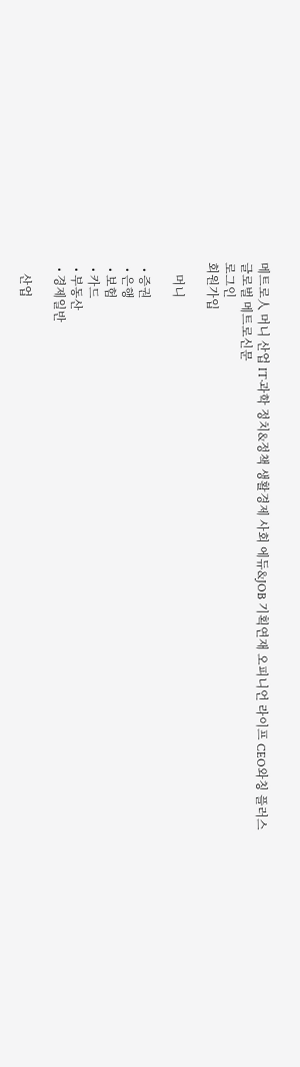메트로人 머니 산업 IT·과학 정치&정책 생활경제 사회 에듀&JOB 기획연재 오피니언 라이프 CEO와칭 플러스
글로벌 메트로신문
로그인
회원가입

    머니

  • 증권
  • 은행
  • 보험
  • 카드
  • 부동산
  • 경제일반

    산업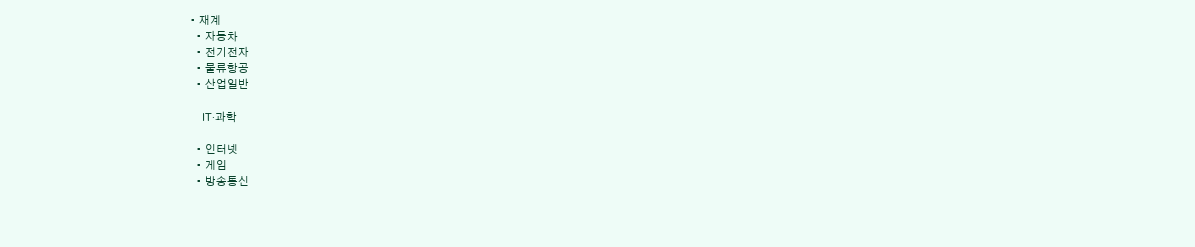• 재계
  • 자동차
  • 전기전자
  • 물류항공
  • 산업일반

    IT·과학

  • 인터넷
  • 게임
  • 방송통신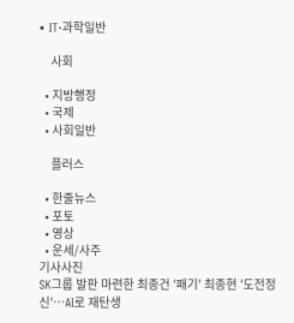• IT·과학일반

    사회

  • 지방행정
  • 국제
  • 사회일반

    플러스

  • 한줄뉴스
  • 포토
  • 영상
  • 운세/사주
기사사진
SK그룹 발판 마련한 최종건 '패기' 최종현 '도전정신'…AI로 재탄생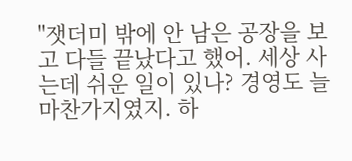"잿더미 밖에 안 남은 공장을 보고 다들 끝났다고 했어. 세상 사는데 쉬운 일이 있나? 경영도 늘 마찬가지였지. 하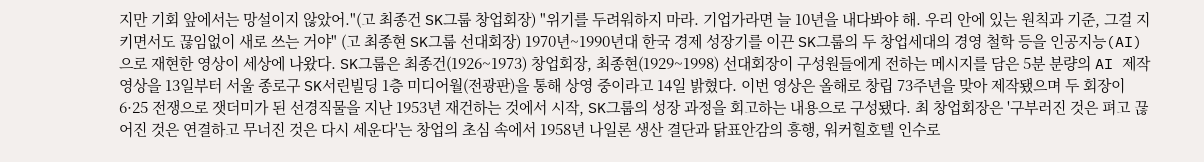지만 기회 앞에서는 망설이지 않았어."(고 최종건 SK그룹 창업회장) "위기를 두려워하지 마라. 기업가라면 늘 10년을 내다봐야 해. 우리 안에 있는 원칙과 기준, 그걸 지키면서도 끊임없이 새로 쓰는 거야" (고 최종현 SK그룹 선대회장) 1970년~1990년대 한국 경제 성장기를 이끈 SK그룹의 두 창업세대의 경영 철학 등을 인공지능(AI)으로 재현한 영상이 세상에 나왔다. SK그룹은 최종건(1926~1973) 창업회장, 최종현(1929~1998) 선대회장이 구성원들에게 전하는 메시지를 담은 5분 분량의 AI 제작 영상을 13일부터 서울 종로구 SK서린빌딩 1층 미디어월(전광판)을 통해 상영 중이라고 14일 밝혔다. 이번 영상은 올해로 창립 73주년을 맞아 제작됐으며 두 회장이 6·25 전쟁으로 잿더미가 된 선경직물을 지난 1953년 재건하는 것에서 시작, SK그룹의 성장 과정을 회고하는 내용으로 구성됐다. 최 창업회장은 '구부러진 것은 펴고 끊어진 것은 연결하고 무너진 것은 다시 세운다'는 창업의 초심 속에서 1958년 나일론 생산 결단과 닭표안감의 흥행, 워커힐호텔 인수로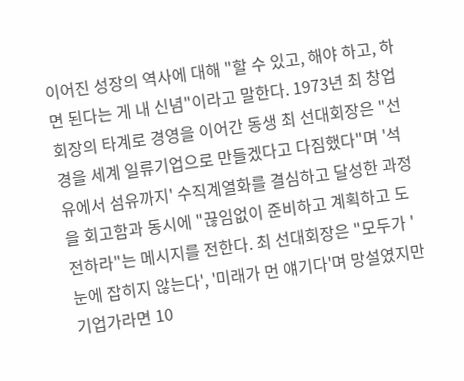이어진 성장의 역사에 대해 "할 수 있고, 해야 하고, 하면 된다는 게 내 신념"이라고 말한다. 1973년 최 창업회장의 타계로 경영을 이어간 동생 최 선대회장은 "선경을 세계 일류기업으로 만들겠다고 다짐했다"며 '석유에서 섬유까지' 수직계열화를 결심하고 달성한 과정을 회고함과 동시에 "끊임없이 준비하고 계획하고 도전하라"는 메시지를 전한다. 최 선대회장은 "모두가 '눈에 잡히지 않는다', '미래가 먼 얘기다'며 망설였지만 기업가라면 10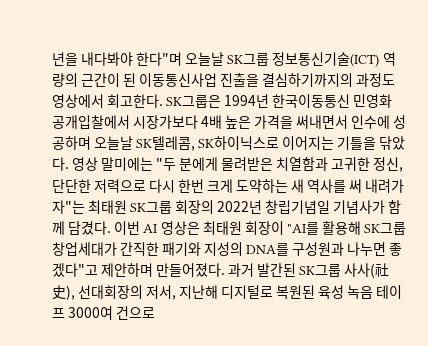년을 내다봐야 한다"며 오늘날 SK그룹 정보통신기술(ICT) 역량의 근간이 된 이동통신사업 진출을 결심하기까지의 과정도 영상에서 회고한다. SK그룹은 1994년 한국이동통신 민영화 공개입찰에서 시장가보다 4배 높은 가격을 써내면서 인수에 성공하며 오늘날 SK텔레콤, SK하이닉스로 이어지는 기틀을 닦았다. 영상 말미에는 "두 분에게 물려받은 치열함과 고귀한 정신, 단단한 저력으로 다시 한번 크게 도약하는 새 역사를 써 내려가자"는 최태원 SK그룹 회장의 2022년 창립기념일 기념사가 함께 담겼다. 이번 AI 영상은 최태원 회장이 "AI를 활용해 SK그룹 창업세대가 간직한 패기와 지성의 DNA를 구성원과 나누면 좋겠다"고 제안하며 만들어졌다. 과거 발간된 SK그룹 사사(社史), 선대회장의 저서, 지난해 디지털로 복원된 육성 녹음 테이프 3000여 건으로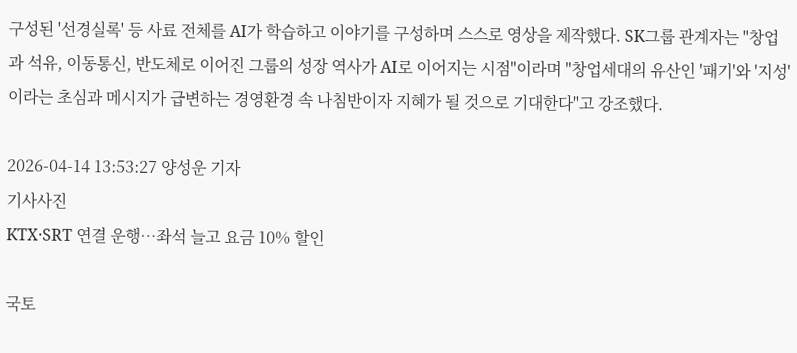구성된 '선경실록' 등 사료 전체를 AI가 학습하고 이야기를 구성하며 스스로 영상을 제작했다. SK그룹 관계자는 "창업과 석유, 이동통신, 반도체로 이어진 그룹의 성장 역사가 AI로 이어지는 시점"이라며 "창업세대의 유산인 '패기'와 '지성'이라는 초심과 메시지가 급변하는 경영환경 속 나침반이자 지혜가 될 것으로 기대한다"고 강조했다.

2026-04-14 13:53:27 양성운 기자
기사사진
KTX·SRT 연결 운행…좌석 늘고 요금 10% 할인

국토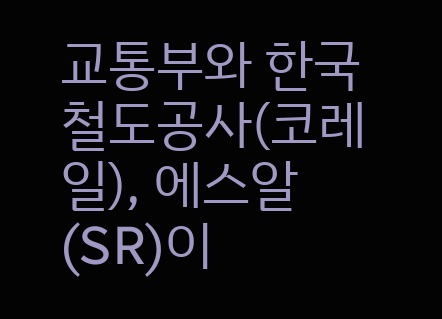교통부와 한국철도공사(코레일), 에스알(SR)이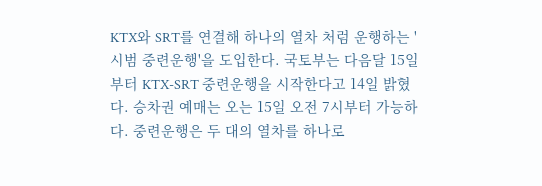KTX와 SRT를 연결해 하나의 열차 처럼 운행하는 '시범 중련운행'을 도입한다. 국토부는 다음달 15일부터 KTX-SRT 중련운행을 시작한다고 14일 밝혔다. 승차권 예매는 오는 15일 오전 7시부터 가능하다. 중련운행은 두 대의 열차를 하나로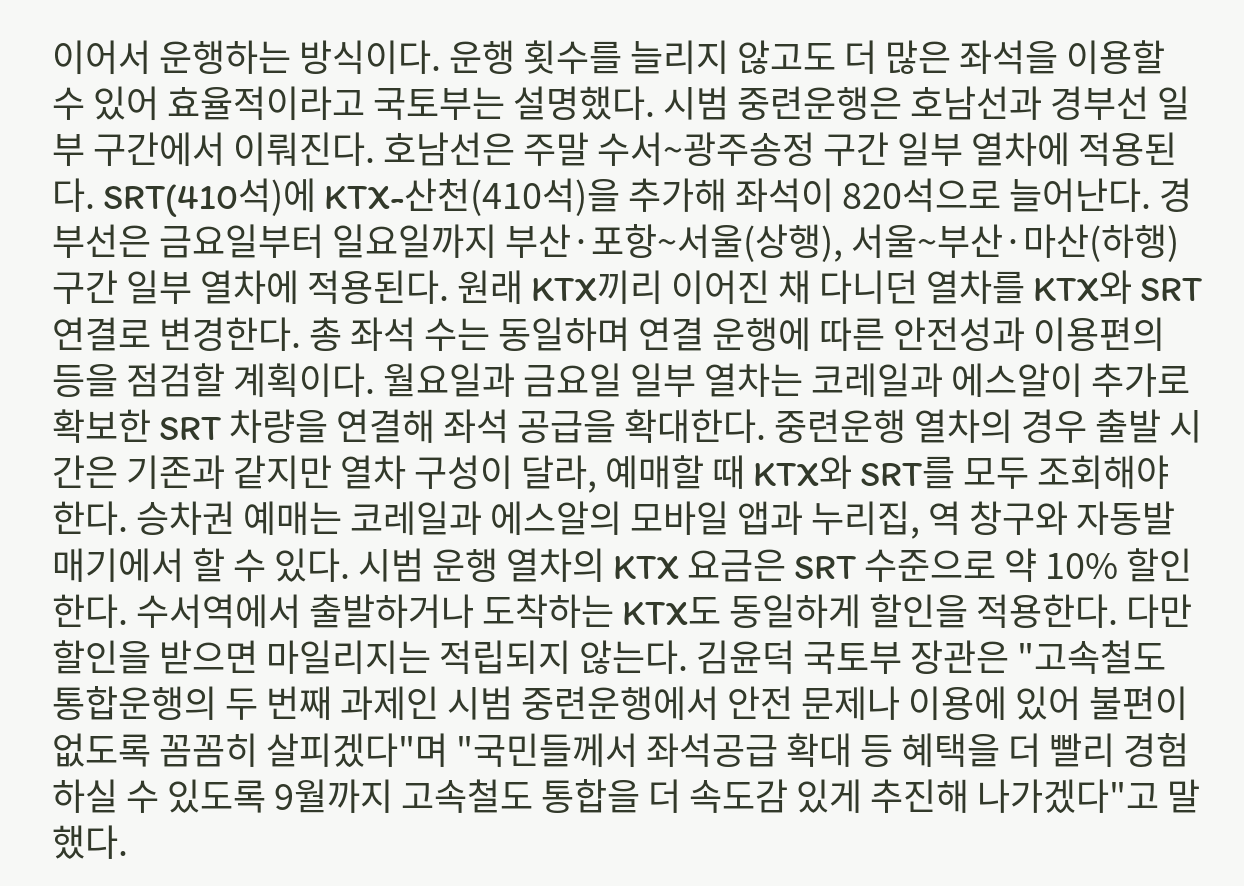이어서 운행하는 방식이다. 운행 횟수를 늘리지 않고도 더 많은 좌석을 이용할 수 있어 효율적이라고 국토부는 설명했다. 시범 중련운행은 호남선과 경부선 일부 구간에서 이뤄진다. 호남선은 주말 수서~광주송정 구간 일부 열차에 적용된다. SRT(410석)에 KTX-산천(410석)을 추가해 좌석이 820석으로 늘어난다. 경부선은 금요일부터 일요일까지 부산·포항~서울(상행), 서울~부산·마산(하행) 구간 일부 열차에 적용된다. 원래 KTX끼리 이어진 채 다니던 열차를 KTX와 SRT 연결로 변경한다. 총 좌석 수는 동일하며 연결 운행에 따른 안전성과 이용편의 등을 점검할 계획이다. 월요일과 금요일 일부 열차는 코레일과 에스알이 추가로 확보한 SRT 차량을 연결해 좌석 공급을 확대한다. 중련운행 열차의 경우 출발 시간은 기존과 같지만 열차 구성이 달라, 예매할 때 KTX와 SRT를 모두 조회해야 한다. 승차권 예매는 코레일과 에스알의 모바일 앱과 누리집, 역 창구와 자동발매기에서 할 수 있다. 시범 운행 열차의 KTX 요금은 SRT 수준으로 약 10% 할인한다. 수서역에서 출발하거나 도착하는 KTX도 동일하게 할인을 적용한다. 다만 할인을 받으면 마일리지는 적립되지 않는다. 김윤덕 국토부 장관은 "고속철도 통합운행의 두 번째 과제인 시범 중련운행에서 안전 문제나 이용에 있어 불편이 없도록 꼼꼼히 살피겠다"며 "국민들께서 좌석공급 확대 등 혜택을 더 빨리 경험하실 수 있도록 9월까지 고속철도 통합을 더 속도감 있게 추진해 나가겠다"고 말했다.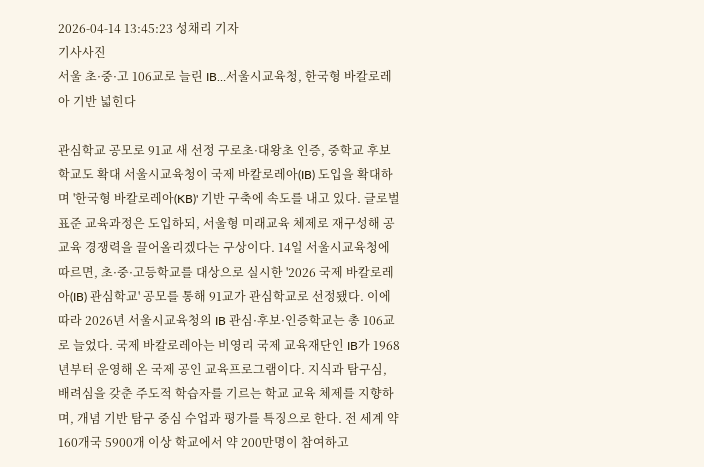2026-04-14 13:45:23 성채리 기자
기사사진
서울 초·중·고 106교로 늘린 IB…서울시교육청, 한국형 바칼로레아 기반 넓힌다

관심학교 공모로 91교 새 선정 구로초·대왕초 인증, 중학교 후보학교도 확대 서울시교육청이 국제 바칼로레아(IB) 도입을 확대하며 '한국형 바칼로레아(KB)' 기반 구축에 속도를 내고 있다. 글로벌 표준 교육과정은 도입하되, 서울형 미래교육 체제로 재구성해 공교육 경쟁력을 끌어올리겠다는 구상이다. 14일 서울시교육청에 따르면, 초·중·고등학교를 대상으로 실시한 '2026 국제 바칼로레아(IB) 관심학교' 공모를 통해 91교가 관심학교로 선정됐다. 이에 따라 2026년 서울시교육청의 IB 관심·후보·인증학교는 총 106교로 늘었다. 국제 바칼로레아는 비영리 국제 교육재단인 IB가 1968년부터 운영해 온 국제 공인 교육프로그램이다. 지식과 탐구심, 배려심을 갖춘 주도적 학습자를 기르는 학교 교육 체제를 지향하며, 개념 기반 탐구 중심 수업과 평가를 특징으로 한다. 전 세계 약 160개국 5900개 이상 학교에서 약 200만명이 참여하고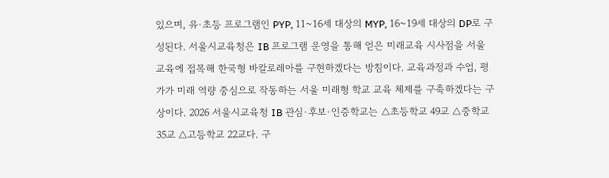있으며, 유·초등 프로그램인 PYP, 11~16세 대상의 MYP, 16~19세 대상의 DP로 구성된다. 서울시교육청은 IB 프로그램 운영을 통해 얻은 미래교육 시사점을 서울교육에 접목해 한국형 바칼로레아를 구현하겠다는 방침이다. 교육과정과 수업, 평가가 미래 역량 중심으로 작동하는 서울 미래형 학교 교육 체제를 구축하겠다는 구상이다. 2026 서울시교육청 IB 관심·후보·인증학교는 △초등학교 49교 △중학교 35교 △고등학교 22교다. 구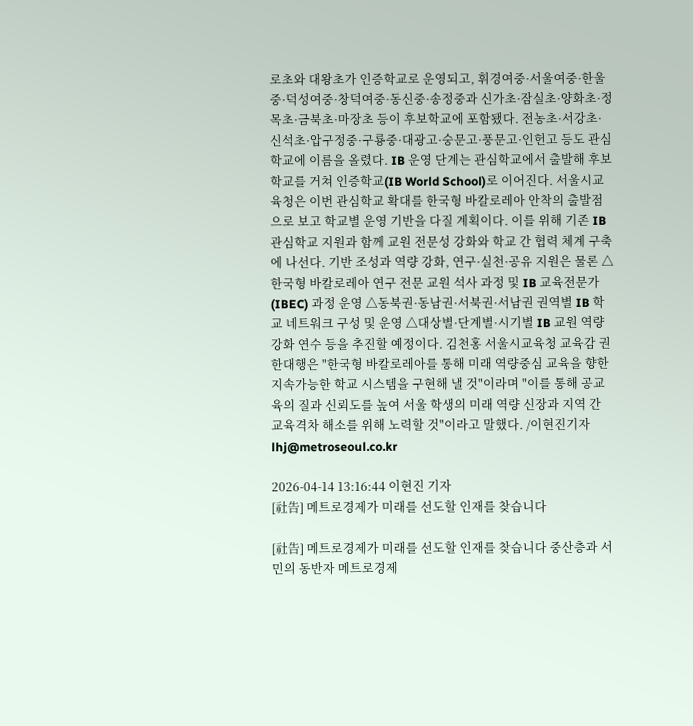로초와 대왕초가 인증학교로 운영되고, 휘경여중·서울여중·한울중·덕성여중·창덕여중·동신중·송정중과 신가초·잠실초·양화초·정목초·금북초·마장초 등이 후보학교에 포함됐다. 전농초·서강초·신석초·압구정중·구룡중·대광고·숭문고·풍문고·인헌고 등도 관심학교에 이름을 올렸다. IB 운영 단계는 관심학교에서 출발해 후보학교를 거쳐 인증학교(IB World School)로 이어진다. 서울시교육청은 이번 관심학교 확대를 한국형 바칼로레아 안착의 출발점으로 보고 학교별 운영 기반을 다질 계획이다. 이를 위해 기존 IB 관심학교 지원과 함께 교원 전문성 강화와 학교 간 협력 체계 구축에 나선다. 기반 조성과 역량 강화, 연구·실천·공유 지원은 물론 △한국형 바칼로레아 연구 전문 교원 석사 과정 및 IB 교육전문가(IBEC) 과정 운영 △동북권·동남권·서북권·서남권 권역별 IB 학교 네트워크 구성 및 운영 △대상별·단계별·시기별 IB 교원 역량 강화 연수 등을 추진할 예정이다. 김천홍 서울시교육청 교육감 권한대행은 "한국형 바칼로레아를 통해 미래 역량중심 교육을 향한 지속가능한 학교 시스템을 구현해 낼 것"이라며 "이를 통해 공교육의 질과 신뢰도를 높여 서울 학생의 미래 역량 신장과 지역 간 교육격차 해소를 위해 노력할 것"이라고 말했다. /이현진기자 lhj@metroseoul.co.kr

2026-04-14 13:16:44 이현진 기자
[社告] 메트로경제가 미래를 선도할 인재를 찾습니다

[社告] 메트로경제가 미래를 선도할 인재를 찾습니다 중산층과 서민의 동반자 메트로경제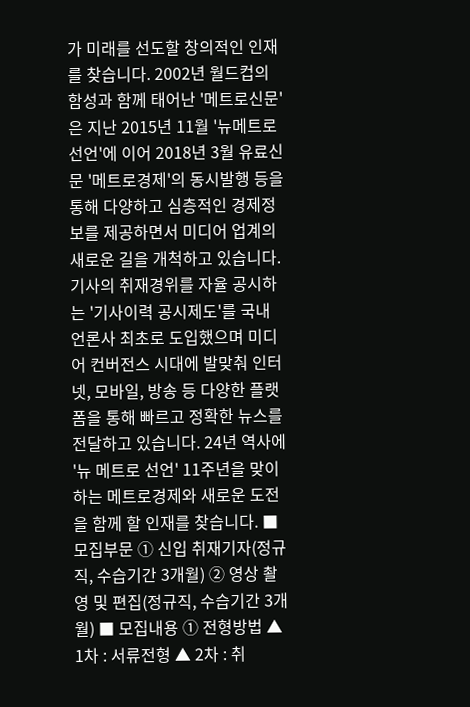가 미래를 선도할 창의적인 인재를 찾습니다. 2002년 월드컵의 함성과 함께 태어난 '메트로신문'은 지난 2015년 11월 '뉴메트로 선언'에 이어 2018년 3월 유료신문 '메트로경제'의 동시발행 등을 통해 다양하고 심층적인 경제정보를 제공하면서 미디어 업계의 새로운 길을 개척하고 있습니다. 기사의 취재경위를 자율 공시하는 '기사이력 공시제도'를 국내 언론사 최초로 도입했으며 미디어 컨버전스 시대에 발맞춰 인터넷, 모바일, 방송 등 다양한 플랫폼을 통해 빠르고 정확한 뉴스를 전달하고 있습니다. 24년 역사에 '뉴 메트로 선언' 11주년을 맞이하는 메트로경제와 새로운 도전을 함께 할 인재를 찾습니다. ■ 모집부문 ① 신입 취재기자(정규직, 수습기간 3개월) ② 영상 촬영 및 편집(정규직, 수습기간 3개월) ■ 모집내용 ① 전형방법 ▲ 1차 : 서류전형 ▲ 2차 : 취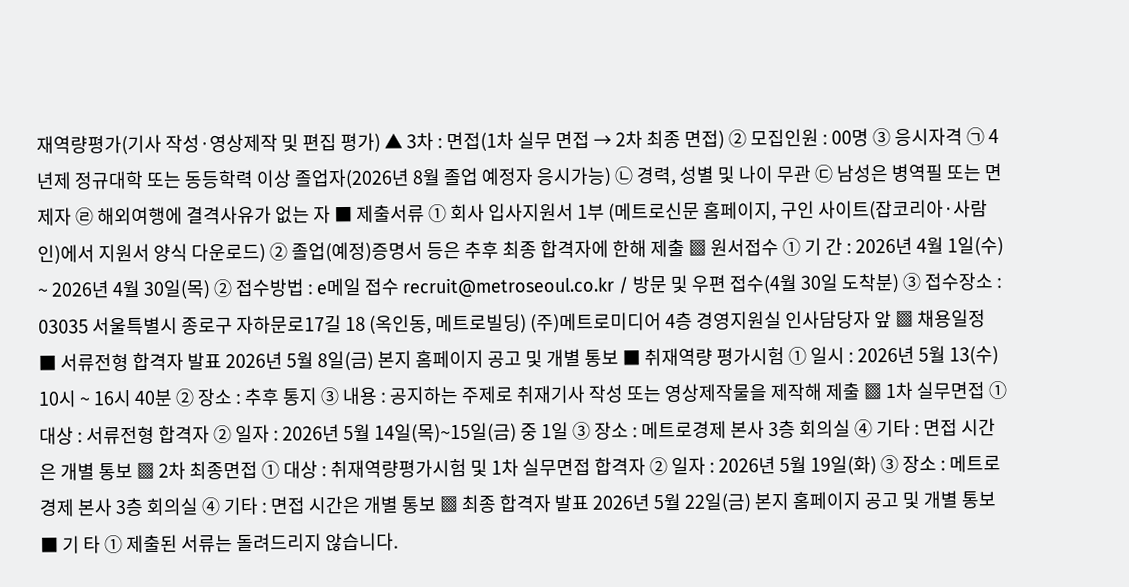재역량평가(기사 작성·영상제작 및 편집 평가) ▲ 3차 : 면접(1차 실무 면접 → 2차 최종 면접) ② 모집인원 : 00명 ③ 응시자격 ㉠ 4년제 정규대학 또는 동등학력 이상 졸업자(2026년 8월 졸업 예정자 응시가능) ㉡ 경력, 성별 및 나이 무관 ㉢ 남성은 병역필 또는 면제자 ㉣ 해외여행에 결격사유가 없는 자 ■ 제출서류 ① 회사 입사지원서 1부 (메트로신문 홈페이지, 구인 사이트(잡코리아·사람인)에서 지원서 양식 다운로드) ② 졸업(예정)증명서 등은 추후 최종 합격자에 한해 제출 ▩ 원서접수 ① 기 간 : 2026년 4월 1일(수) ~ 2026년 4월 30일(목) ② 접수방법 : e메일 접수 recruit@metroseoul.co.kr / 방문 및 우편 접수(4월 30일 도착분) ③ 접수장소 : 03035 서울특별시 종로구 자하문로17길 18 (옥인동, 메트로빌딩) (주)메트로미디어 4층 경영지원실 인사담당자 앞 ▩ 채용일정 ■ 서류전형 합격자 발표 2026년 5월 8일(금) 본지 홈페이지 공고 및 개별 통보 ■ 취재역량 평가시험 ① 일시 : 2026년 5월 13(수) 10시 ~ 16시 40분 ② 장소 : 추후 통지 ③ 내용 : 공지하는 주제로 취재기사 작성 또는 영상제작물을 제작해 제출 ▩ 1차 실무면접 ① 대상 : 서류전형 합격자 ② 일자 : 2026년 5월 14일(목)~15일(금) 중 1일 ③ 장소 : 메트로경제 본사 3층 회의실 ④ 기타 : 면접 시간은 개별 통보 ▩ 2차 최종면접 ① 대상 : 취재역량평가시험 및 1차 실무면접 합격자 ② 일자 : 2026년 5월 19일(화) ③ 장소 : 메트로경제 본사 3층 회의실 ④ 기타 : 면접 시간은 개별 통보 ▩ 최종 합격자 발표 2026년 5월 22일(금) 본지 홈페이지 공고 및 개별 통보 ■ 기 타 ① 제출된 서류는 돌려드리지 않습니다.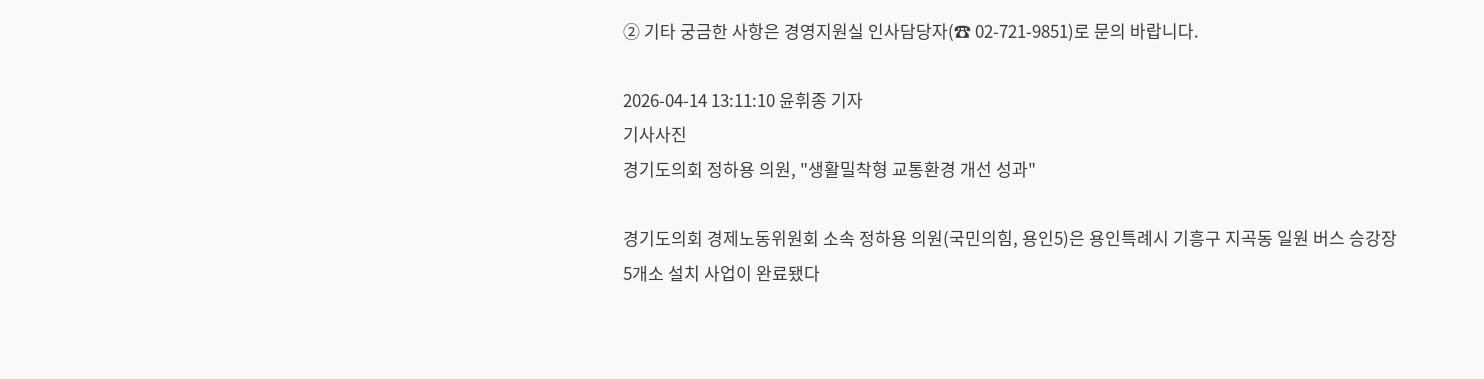② 기타 궁금한 사항은 경영지원실 인사담당자(☎ 02-721-9851)로 문의 바랍니다.

2026-04-14 13:11:10 윤휘종 기자
기사사진
경기도의회 정하용 의원, "생활밀착형 교통환경 개선 성과"

경기도의회 경제노동위원회 소속 정하용 의원(국민의힘, 용인5)은 용인특례시 기흥구 지곡동 일원 버스 승강장 5개소 설치 사업이 완료됐다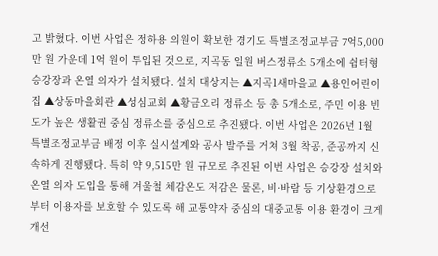고 밝혔다. 이번 사업은 정하용 의원이 확보한 경기도 특별조정교부금 7억5,000만 원 가운데 1억 원이 투입된 것으로, 지곡동 일원 버스정류소 5개소에 쉼터형 승강장과 온열 의자가 설치됐다. 설치 대상지는 ▲지곡1새마을교 ▲용인어린이집 ▲상동마을회관 ▲성심교회 ▲황금오리 정류소 등 총 5개소로, 주민 이용 빈도가 높은 생활권 중심 정류소를 중심으로 추진됐다. 이번 사업은 2026년 1월 특별조정교부금 배정 이후 실시설계와 공사 발주를 거쳐 3월 착공, 준공까지 신속하게 진행됐다. 특히 약 9,515만 원 규모로 추진된 이번 사업은 승강장 설치와 온열 의자 도입을 통해 겨울철 체감온도 저감은 물론, 비·바람 등 기상환경으로부터 이용자를 보호할 수 있도록 해 교통약자 중심의 대중교통 이용 환경이 크게 개선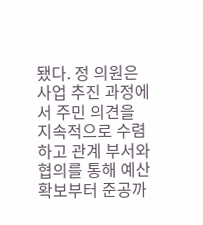됐다. 정 의원은 사업 추진 과정에서 주민 의견을 지속적으로 수렴하고 관계 부서와 협의를 통해 예산 확보부터 준공까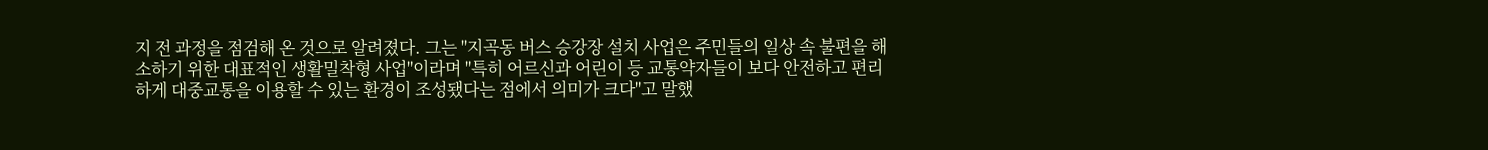지 전 과정을 점검해 온 것으로 알려졌다. 그는 "지곡동 버스 승강장 설치 사업은 주민들의 일상 속 불편을 해소하기 위한 대표적인 생활밀착형 사업"이라며 "특히 어르신과 어린이 등 교통약자들이 보다 안전하고 편리하게 대중교통을 이용할 수 있는 환경이 조성됐다는 점에서 의미가 크다"고 말했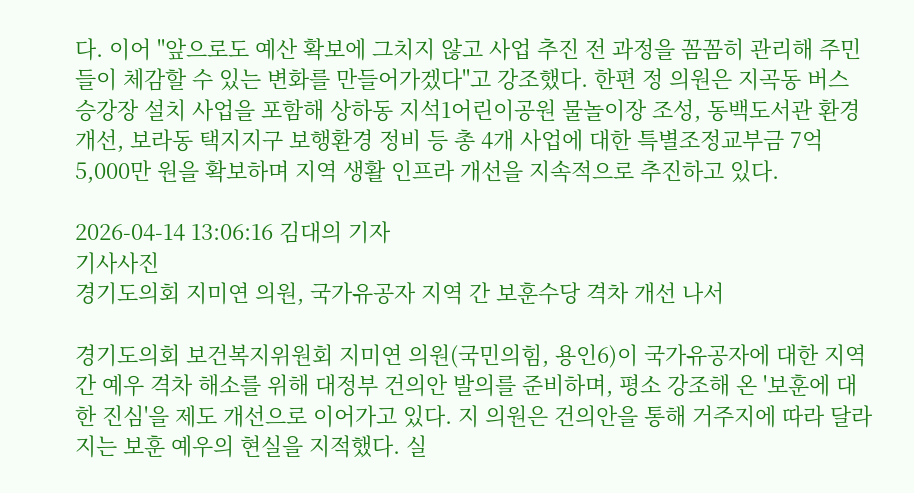다. 이어 "앞으로도 예산 확보에 그치지 않고 사업 추진 전 과정을 꼼꼼히 관리해 주민들이 체감할 수 있는 변화를 만들어가겠다"고 강조했다. 한편 정 의원은 지곡동 버스 승강장 설치 사업을 포함해 상하동 지석1어린이공원 물놀이장 조성, 동백도서관 환경 개선, 보라동 택지지구 보행환경 정비 등 총 4개 사업에 대한 특별조정교부금 7억5,000만 원을 확보하며 지역 생활 인프라 개선을 지속적으로 추진하고 있다.

2026-04-14 13:06:16 김대의 기자
기사사진
경기도의회 지미연 의원, 국가유공자 지역 간 보훈수당 격차 개선 나서

경기도의회 보건복지위원회 지미연 의원(국민의힘, 용인6)이 국가유공자에 대한 지역 간 예우 격차 해소를 위해 대정부 건의안 발의를 준비하며, 평소 강조해 온 '보훈에 대한 진심'을 제도 개선으로 이어가고 있다. 지 의원은 건의안을 통해 거주지에 따라 달라지는 보훈 예우의 현실을 지적했다. 실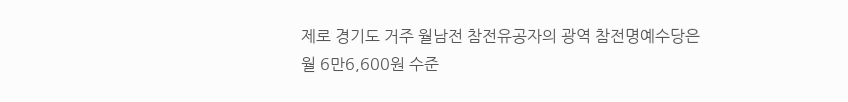제로 경기도 거주 월남전 참전유공자의 광역 참전명예수당은 월 6만6,600원 수준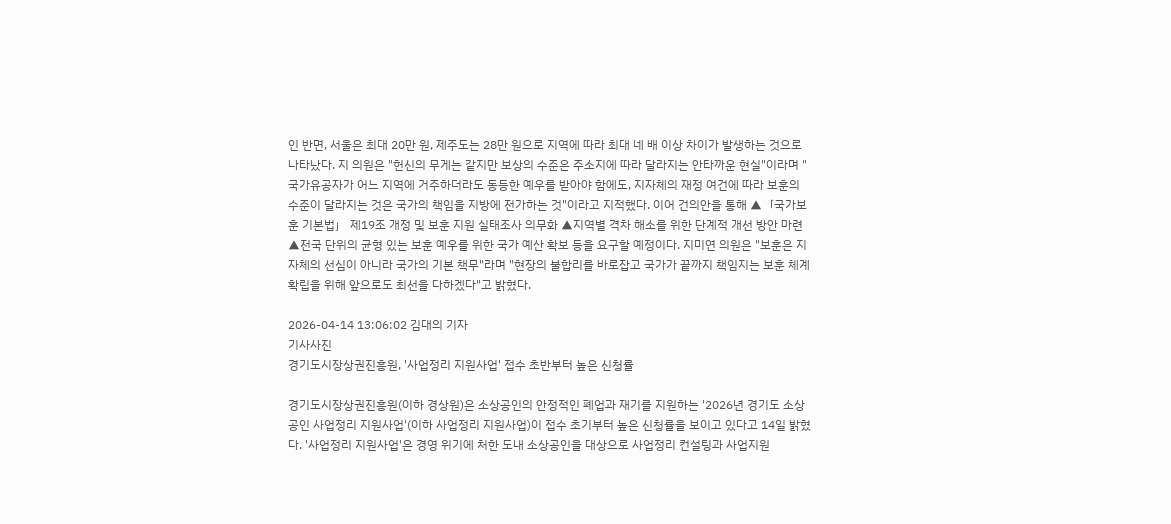인 반면, 서울은 최대 20만 원, 제주도는 28만 원으로 지역에 따라 최대 네 배 이상 차이가 발생하는 것으로 나타났다. 지 의원은 "헌신의 무게는 같지만 보상의 수준은 주소지에 따라 달라지는 안타까운 현실"이라며 "국가유공자가 어느 지역에 거주하더라도 동등한 예우를 받아야 함에도, 지자체의 재정 여건에 따라 보훈의 수준이 달라지는 것은 국가의 책임을 지방에 전가하는 것"이라고 지적했다. 이어 건의안을 통해 ▲「국가보훈 기본법」 제19조 개정 및 보훈 지원 실태조사 의무화 ▲지역별 격차 해소를 위한 단계적 개선 방안 마련 ▲전국 단위의 균형 있는 보훈 예우를 위한 국가 예산 확보 등을 요구할 예정이다. 지미연 의원은 "보훈은 지자체의 선심이 아니라 국가의 기본 책무"라며 "현장의 불합리를 바로잡고 국가가 끝까지 책임지는 보훈 체계 확립을 위해 앞으로도 최선을 다하겠다"고 밝혔다.

2026-04-14 13:06:02 김대의 기자
기사사진
경기도시장상권진흥원, '사업정리 지원사업' 접수 초반부터 높은 신청률

경기도시장상권진흥원(이하 경상원)은 소상공인의 안정적인 폐업과 재기를 지원하는 '2026년 경기도 소상공인 사업정리 지원사업'(이하 사업정리 지원사업)이 접수 초기부터 높은 신청률을 보이고 있다고 14일 밝혔다. '사업정리 지원사업'은 경영 위기에 처한 도내 소상공인을 대상으로 사업정리 컨설팅과 사업지원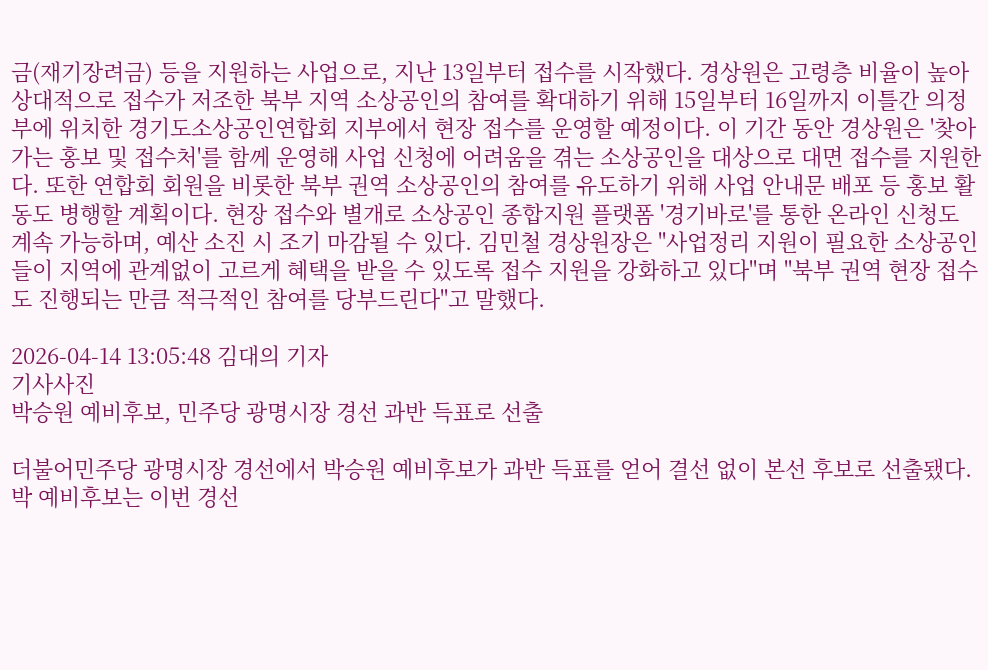금(재기장려금) 등을 지원하는 사업으로, 지난 13일부터 접수를 시작했다. 경상원은 고령층 비율이 높아 상대적으로 접수가 저조한 북부 지역 소상공인의 참여를 확대하기 위해 15일부터 16일까지 이틀간 의정부에 위치한 경기도소상공인연합회 지부에서 현장 접수를 운영할 예정이다. 이 기간 동안 경상원은 '찾아가는 홍보 및 접수처'를 함께 운영해 사업 신청에 어려움을 겪는 소상공인을 대상으로 대면 접수를 지원한다. 또한 연합회 회원을 비롯한 북부 권역 소상공인의 참여를 유도하기 위해 사업 안내문 배포 등 홍보 활동도 병행할 계획이다. 현장 접수와 별개로 소상공인 종합지원 플랫폼 '경기바로'를 통한 온라인 신청도 계속 가능하며, 예산 소진 시 조기 마감될 수 있다. 김민철 경상원장은 "사업정리 지원이 필요한 소상공인들이 지역에 관계없이 고르게 혜택을 받을 수 있도록 접수 지원을 강화하고 있다"며 "북부 권역 현장 접수도 진행되는 만큼 적극적인 참여를 당부드린다"고 말했다.

2026-04-14 13:05:48 김대의 기자
기사사진
박승원 예비후보, 민주당 광명시장 경선 과반 득표로 선출

더불어민주당 광명시장 경선에서 박승원 예비후보가 과반 득표를 얻어 결선 없이 본선 후보로 선출됐다. 박 예비후보는 이번 경선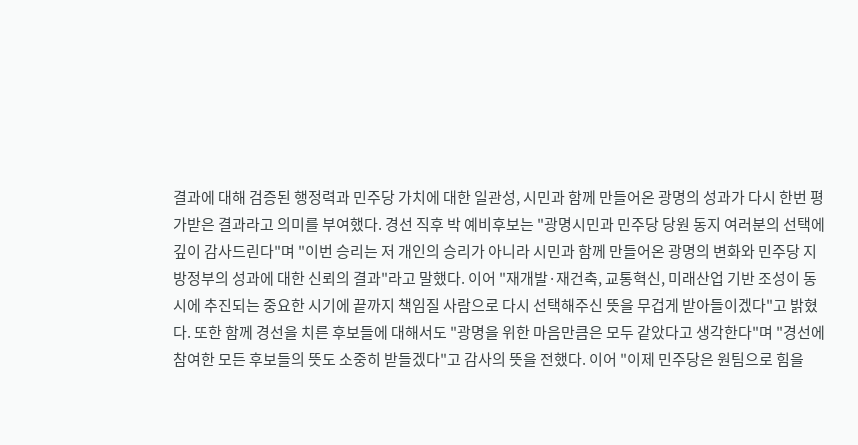결과에 대해 검증된 행정력과 민주당 가치에 대한 일관성, 시민과 함께 만들어온 광명의 성과가 다시 한번 평가받은 결과라고 의미를 부여했다. 경선 직후 박 예비후보는 "광명시민과 민주당 당원 동지 여러분의 선택에 깊이 감사드린다"며 "이번 승리는 저 개인의 승리가 아니라 시민과 함께 만들어온 광명의 변화와 민주당 지방정부의 성과에 대한 신뢰의 결과"라고 말했다. 이어 "재개발·재건축, 교통혁신, 미래산업 기반 조성이 동시에 추진되는 중요한 시기에 끝까지 책임질 사람으로 다시 선택해주신 뜻을 무겁게 받아들이겠다"고 밝혔다. 또한 함께 경선을 치른 후보들에 대해서도 "광명을 위한 마음만큼은 모두 같았다고 생각한다"며 "경선에 참여한 모든 후보들의 뜻도 소중히 받들겠다"고 감사의 뜻을 전했다. 이어 "이제 민주당은 원팀으로 힘을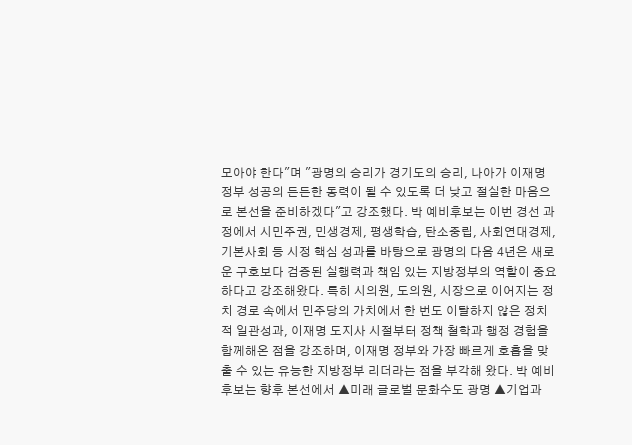모아야 한다"며 "광명의 승리가 경기도의 승리, 나아가 이재명 정부 성공의 든든한 동력이 될 수 있도록 더 낮고 절실한 마음으로 본선을 준비하겠다"고 강조했다. 박 예비후보는 이번 경선 과정에서 시민주권, 민생경제, 평생학습, 탄소중립, 사회연대경제, 기본사회 등 시정 핵심 성과를 바탕으로 광명의 다음 4년은 새로운 구호보다 검증된 실행력과 책임 있는 지방정부의 역할이 중요하다고 강조해왔다. 특히 시의원, 도의원, 시장으로 이어지는 정치 경로 속에서 민주당의 가치에서 한 번도 이탈하지 않은 정치적 일관성과, 이재명 도지사 시절부터 정책 철학과 행정 경험을 함께해온 점을 강조하며, 이재명 정부와 가장 빠르게 호흡을 맞출 수 있는 유능한 지방정부 리더라는 점을 부각해 왔다. 박 예비후보는 향후 본선에서 ▲미래 글로벌 문화수도 광명 ▲기업과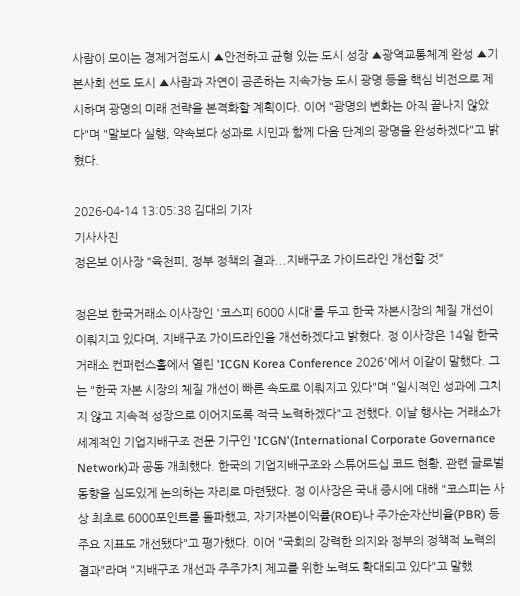사람이 모이는 경제거점도시 ▲안전하고 균형 있는 도시 성장 ▲광역교통체계 완성 ▲기본사회 선도 도시 ▲사람과 자연이 공존하는 지속가능 도시 광명 등을 핵심 비전으로 제시하며 광명의 미래 전략을 본격화할 계획이다. 이어 "광명의 변화는 아직 끝나지 않았다"며 "말보다 실행, 약속보다 성과로 시민과 함께 다음 단계의 광명을 완성하겠다"고 밝혔다.

2026-04-14 13:05:38 김대의 기자
기사사진
정은보 이사장 "육천피, 정부 정책의 결과...지배구조 가이드라인 개선할 것"

정은보 한국거래소 이사장인 '코스피 6000 시대'를 두고 한국 자본시장의 체질 개선이 이뤄지고 있다며, 지배구조 가이드라인을 개선하겠다고 밝혔다. 정 이사장은 14일 한국거래소 컨퍼런스홀에서 열린 'ICGN Korea Conference 2026'에서 이같이 말했다. 그는 "한국 자본 시장의 체질 개선이 빠른 속도로 이뤄지고 있다"며 "일시적인 성과에 그치지 않고 지속적 성장으로 이어지도록 적극 노력하겠다"고 전했다. 이날 행사는 거래소가 세계적인 기업지배구조 전문 기구인 'ICGN'(International Corporate Governance Network)과 공동 개최했다. 한국의 기업지배구조와 스튜어드십 코드 현황, 관련 글로벌 동향을 심도있게 논의하는 자리로 마련됐다. 정 이사장은 국내 증시에 대해 "코스피는 사상 최초로 6000포인트를 돌파했고, 자기자본이익률(ROE)나 주가순자산비율(PBR) 등 주요 지표도 개선됐다"고 평가했다. 이어 "국회의 강력한 의지와 정부의 정책적 노력의 결과"라며 "지배구조 개선과 주주가치 제고를 위한 노력도 확대되고 있다"고 말했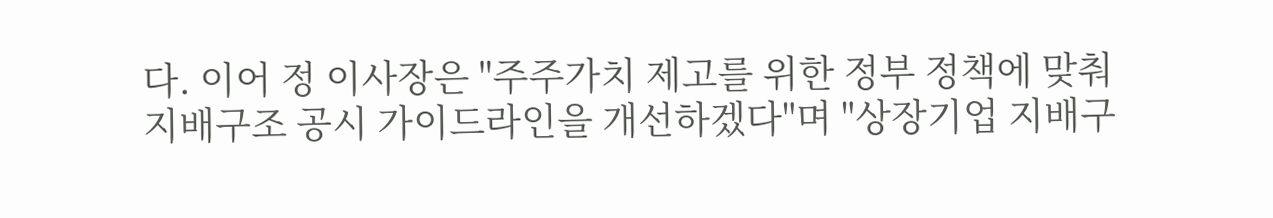다. 이어 정 이사장은 "주주가치 제고를 위한 정부 정책에 맞춰 지배구조 공시 가이드라인을 개선하겠다"며 "상장기업 지배구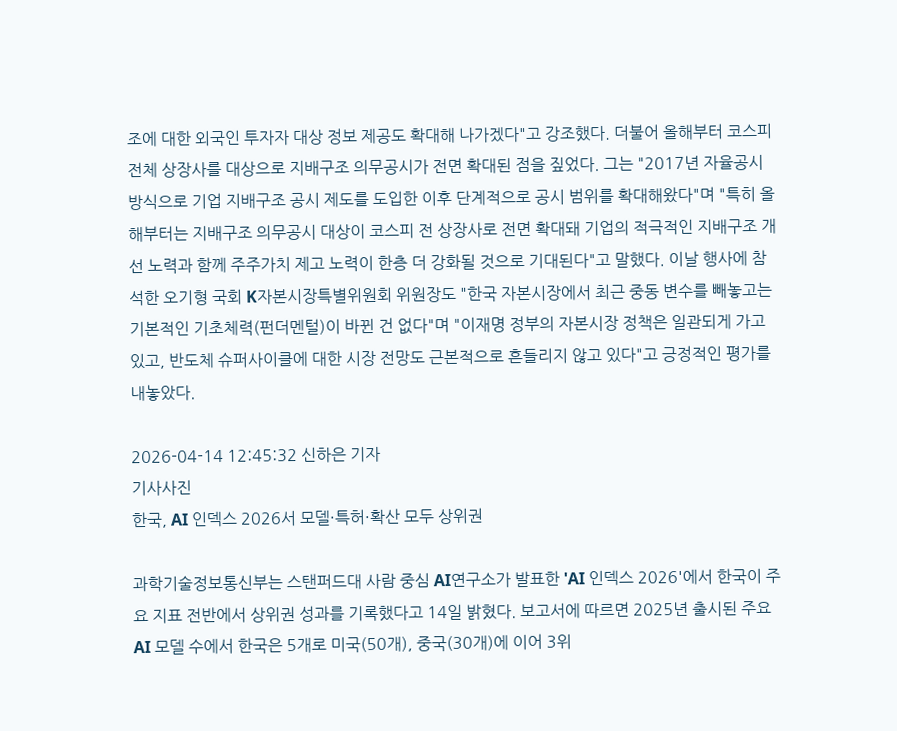조에 대한 외국인 투자자 대상 정보 제공도 확대해 나가겠다"고 강조했다. 더불어 올해부터 코스피 전체 상장사를 대상으로 지배구조 의무공시가 전면 확대된 점을 짚었다. 그는 "2017년 자율공시 방식으로 기업 지배구조 공시 제도를 도입한 이후 단계적으로 공시 범위를 확대해왔다"며 "특히 올해부터는 지배구조 의무공시 대상이 코스피 전 상장사로 전면 확대돼 기업의 적극적인 지배구조 개선 노력과 함께 주주가치 제고 노력이 한층 더 강화될 것으로 기대된다"고 말했다. 이날 행사에 참석한 오기형 국회 K자본시장특별위원회 위원장도 "한국 자본시장에서 최근 중동 변수를 빼놓고는 기본적인 기초체력(펀더멘털)이 바뀐 건 없다"며 "이재명 정부의 자본시장 정책은 일관되게 가고 있고, 반도체 슈퍼사이클에 대한 시장 전망도 근본적으로 흔들리지 않고 있다"고 긍정적인 평가를 내놓았다.

2026-04-14 12:45:32 신하은 기자
기사사진
한국, AI 인덱스 2026서 모델·특허·확산 모두 상위권

과학기술정보통신부는 스탠퍼드대 사람 중심 AI연구소가 발표한 'AI 인덱스 2026'에서 한국이 주요 지표 전반에서 상위권 성과를 기록했다고 14일 밝혔다. 보고서에 따르면 2025년 출시된 주요 AI 모델 수에서 한국은 5개로 미국(50개), 중국(30개)에 이어 3위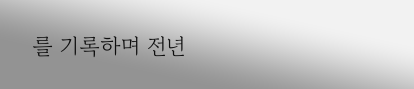를 기록하며 전년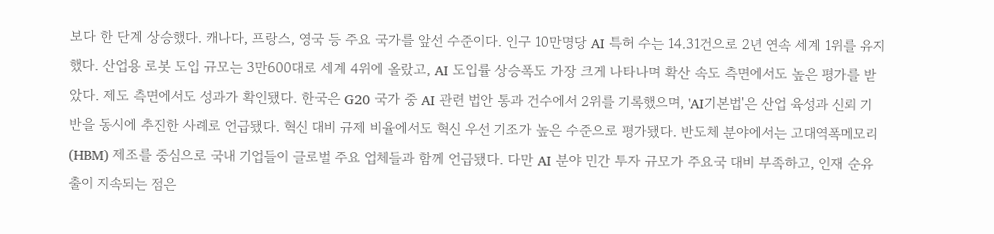보다 한 단계 상승했다. 캐나다, 프랑스, 영국 등 주요 국가를 앞선 수준이다. 인구 10만명당 AI 특허 수는 14.31건으로 2년 연속 세계 1위를 유지했다. 산업용 로봇 도입 규모는 3만600대로 세계 4위에 올랐고, AI 도입률 상승폭도 가장 크게 나타나며 확산 속도 측면에서도 높은 평가를 받았다. 제도 측면에서도 성과가 확인됐다. 한국은 G20 국가 중 AI 관련 법안 통과 건수에서 2위를 기록했으며, 'AI기본법'은 산업 육성과 신뢰 기반을 동시에 추진한 사례로 언급됐다. 혁신 대비 규제 비율에서도 혁신 우선 기조가 높은 수준으로 평가됐다. 반도체 분야에서는 고대역폭메모리(HBM) 제조를 중심으로 국내 기업들이 글로벌 주요 업체들과 함께 언급됐다. 다만 AI 분야 민간 투자 규모가 주요국 대비 부족하고, 인재 순유출이 지속되는 점은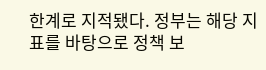한계로 지적됐다. 정부는 해당 지표를 바탕으로 정책 보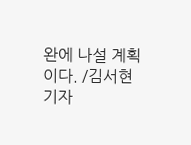완에 나설 계획이다. /김서현기자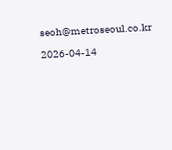seoh@metroseoul.co.kr

2026-04-14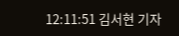12:11:51 김서현 기자